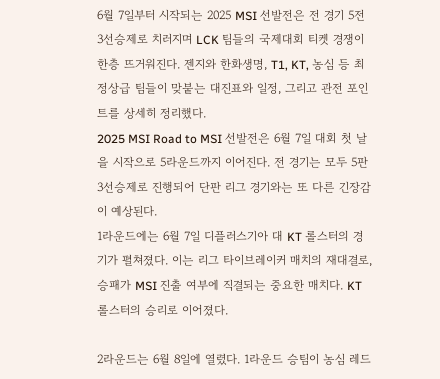6월 7일부터 시작되는 2025 MSI 선발전은 전 경기 5전 3선승제로 치러지며 LCK 팀들의 국제대회 티켓 경쟁이 한층 뜨거워진다. 젠지와 한화생명, T1, KT, 농심 등 최정상급 팀들이 맞붙는 대진표와 일정, 그리고 관전 포인트를 상세히 정리했다.
2025 MSI Road to MSI 선발전은 6월 7일 대회 첫 날을 시작으로 5라운드까지 이어진다. 전 경기는 모두 5판 3선승제로 진행되어 단판 리그 경기와는 또 다른 긴장감이 예상된다.
1라운드에는 6월 7일 디플러스기아 대 KT 롤스터의 경기가 펼쳐졌다. 이는 리그 타이브레이커 매치의 재대결로, 승패가 MSI 진출 여부에 직결되는 중요한 매치다. KT 롤스터의 승리로 이어졌다.

2라운드는 6월 8일에 열렸다. 1라운드 승팀이 농심 레드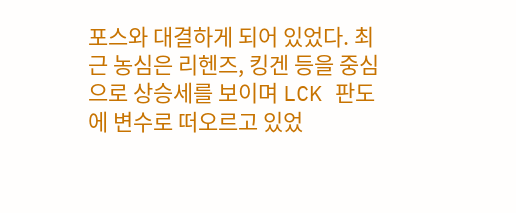포스와 대결하게 되어 있었다. 최근 농심은 리헨즈, 킹겐 등을 중심으로 상승세를 보이며 LCK 판도에 변수로 떠오르고 있었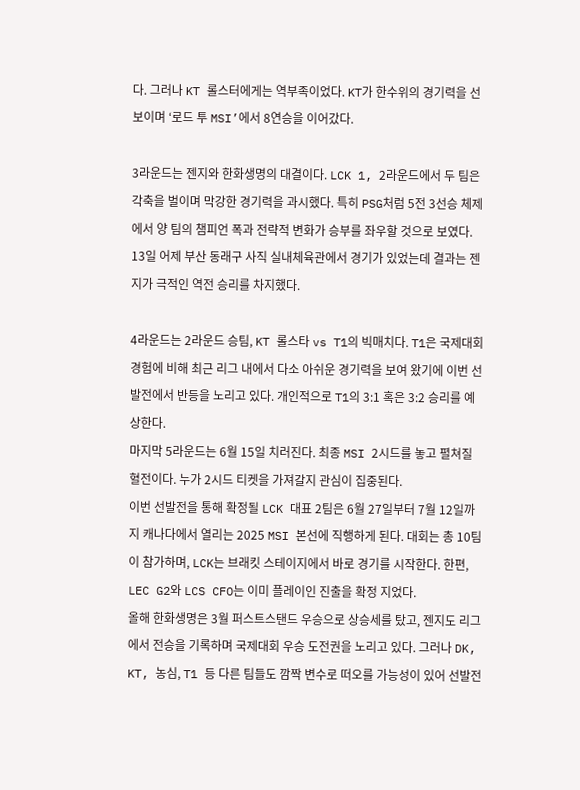다. 그러나 KT 롤스터에게는 역부족이었다. KT가 한수위의 경기력을 선보이며 ‘로드 투 MSI’에서 8연승을 이어갔다.

3라운드는 젠지와 한화생명의 대결이다. LCK 1, 2라운드에서 두 팀은 각축을 벌이며 막강한 경기력을 과시했다. 특히 PSG처럼 5전 3선승 체제에서 양 팀의 챔피언 폭과 전략적 변화가 승부를 좌우할 것으로 보였다. 13일 어제 부산 동래구 사직 실내체육관에서 경기가 있었는데 결과는 젠지가 극적인 역전 승리를 차지했다.

4라운드는 2라운드 승팀, KT 롤스타 vs T1의 빅매치다. T1은 국제대회 경험에 비해 최근 리그 내에서 다소 아쉬운 경기력을 보여 왔기에 이번 선발전에서 반등을 노리고 있다. 개인적으로 T1의 3:1 혹은 3:2 승리를 예상한다.
마지막 5라운드는 6월 15일 치러진다. 최종 MSI 2시드를 놓고 펼쳐질 혈전이다. 누가 2시드 티켓을 가져갈지 관심이 집중된다.
이번 선발전을 통해 확정될 LCK 대표 2팀은 6월 27일부터 7월 12일까지 캐나다에서 열리는 2025 MSI 본선에 직행하게 된다. 대회는 총 10팀이 참가하며, LCK는 브래킷 스테이지에서 바로 경기를 시작한다. 한편, LEC G2와 LCS CFO는 이미 플레이인 진출을 확정 지었다.
올해 한화생명은 3월 퍼스트스탠드 우승으로 상승세를 탔고, 젠지도 리그에서 전승을 기록하며 국제대회 우승 도전권을 노리고 있다. 그러나 DK, KT, 농심, T1 등 다른 팀들도 깜짝 변수로 떠오를 가능성이 있어 선발전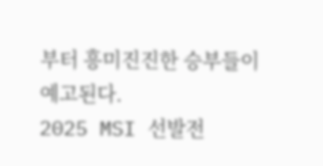부터 흥미진진한 승부들이 예고된다.
2025 MSI 선발전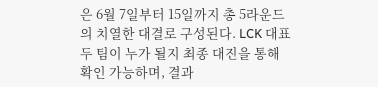은 6월 7일부터 15일까지 총 5라운드의 치열한 대결로 구성된다. LCK 대표 두 팀이 누가 될지 최종 대진을 통해 확인 가능하며, 결과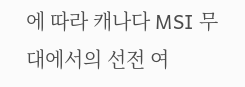에 따라 캐나다 MSI 무대에서의 선전 여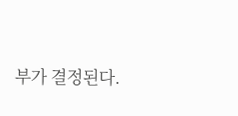부가 결정된다.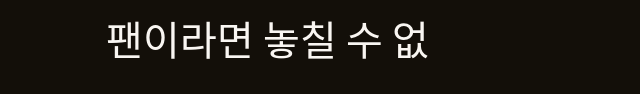팬이라면 놓칠 수 없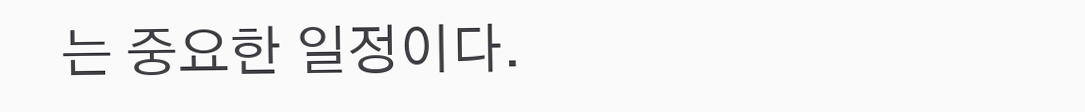는 중요한 일정이다.